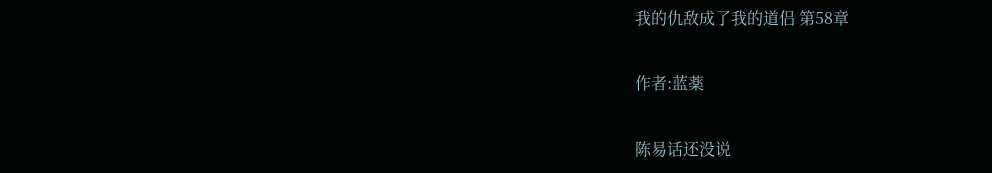我的仇敌成了我的道侣 第58章

作者:蓝薬

陈易话还没说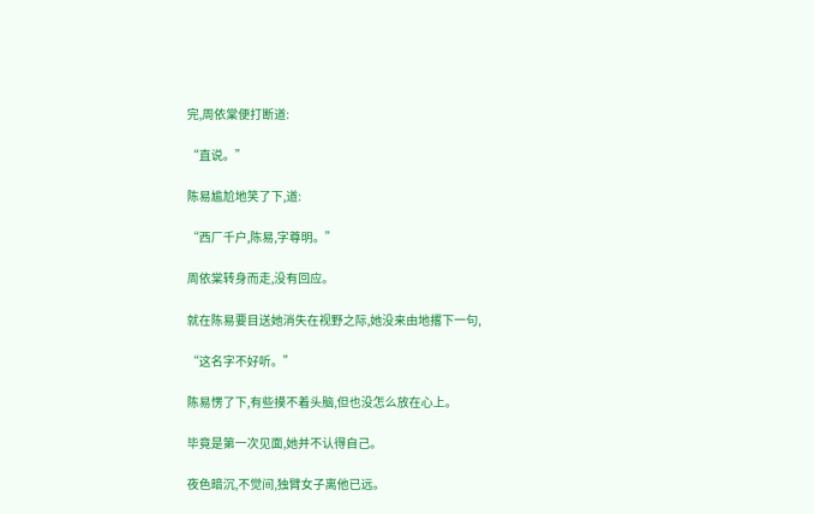完,周依棠便打断道:

“直说。”

陈易尴尬地笑了下,道:

“西厂千户,陈易,字尊明。”

周依棠转身而走,没有回应。

就在陈易要目送她消失在视野之际,她没来由地撂下一句,

“这名字不好听。”

陈易愣了下,有些摸不着头脑,但也没怎么放在心上。

毕竟是第一次见面,她并不认得自己。

夜色暗沉,不觉间,独臂女子离他已远。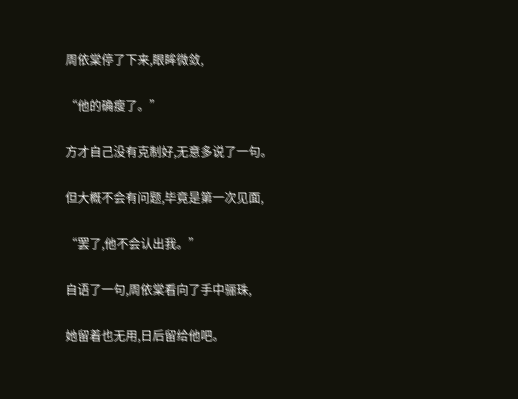周依棠停了下来,眼眸微敛,

“他的确瘦了。”

方才自己没有克制好,无意多说了一句。

但大概不会有问题,毕竟是第一次见面,

“罢了,他不会认出我。”

自语了一句,周依棠看向了手中骊珠,

她留着也无用,日后留给他吧。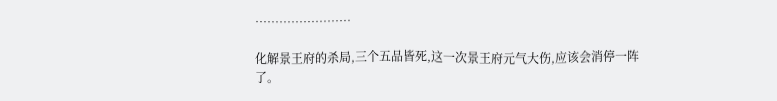……………………

化解景王府的杀局,三个五品皆死,这一次景王府元气大伤,应该会消停一阵了。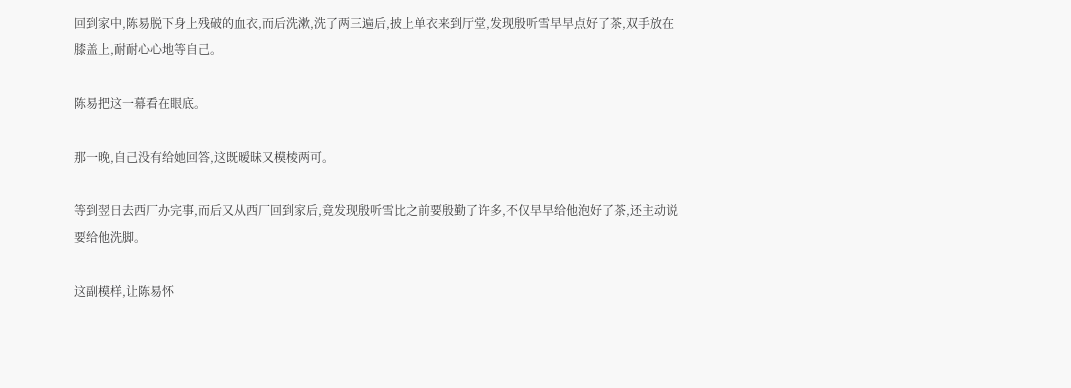回到家中,陈易脱下身上残破的血衣,而后洗漱,洗了两三遍后,披上单衣来到厅堂,发现殷听雪早早点好了茶,双手放在膝盖上,耐耐心心地等自己。

陈易把这一幕看在眼底。

那一晚,自己没有给她回答,这既暧昧又模棱两可。

等到翌日去西厂办完事,而后又从西厂回到家后,竟发现殷听雪比之前要殷勤了许多,不仅早早给他泡好了茶,还主动说要给他洗脚。

这副模样,让陈易怀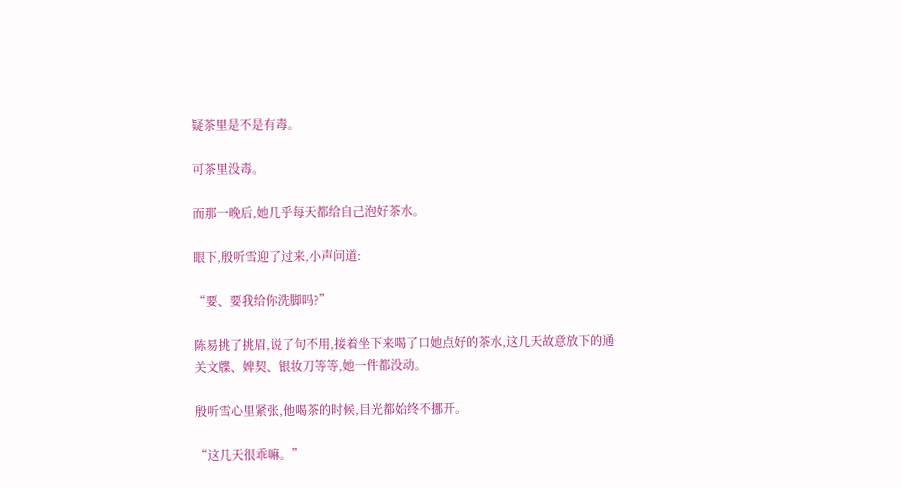疑茶里是不是有毒。

可茶里没毒。

而那一晚后,她几乎每天都给自己泡好茶水。

眼下,殷听雪迎了过来,小声问道:

“要、要我给你洗脚吗?”

陈易挑了挑眉,说了句不用,接着坐下来喝了口她点好的茶水,这几天故意放下的通关文牒、婢契、银妆刀等等,她一件都没动。

殷听雪心里紧张,他喝茶的时候,目光都始终不挪开。

“这几天很乖嘛。”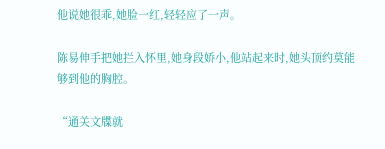他说她很乖,她脸一红,轻轻应了一声。

陈易伸手把她拦入怀里,她身段娇小,他站起来时,她头顶约莫能够到他的胸腔。

“通关文牒就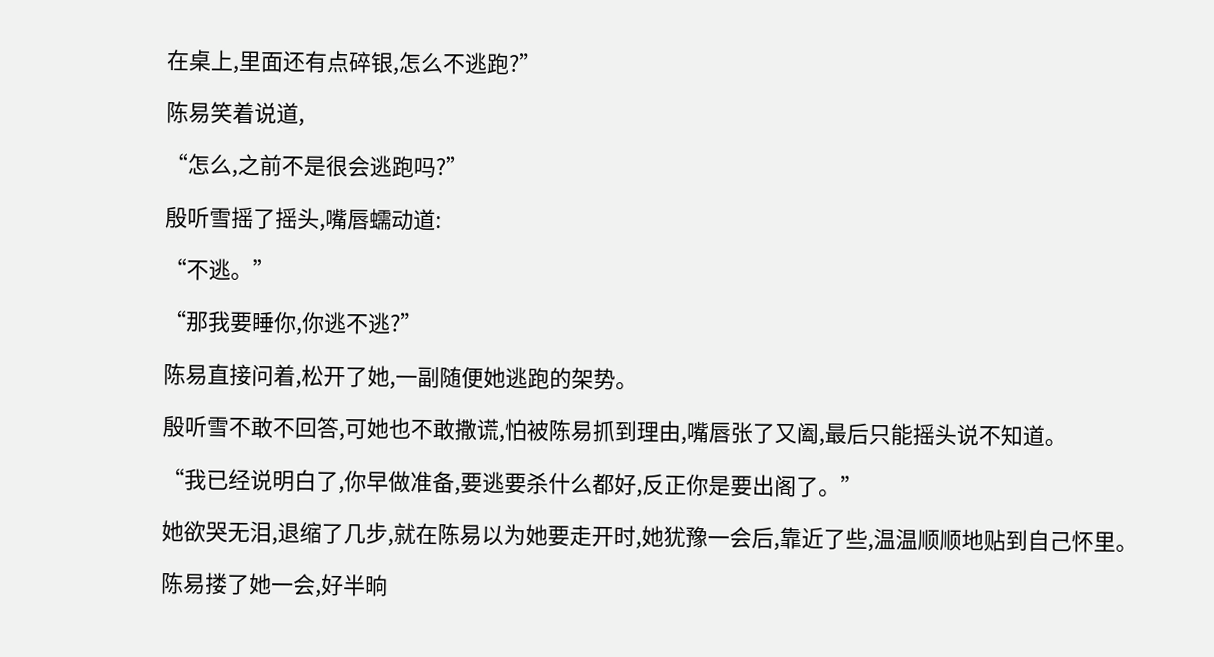在桌上,里面还有点碎银,怎么不逃跑?”

陈易笑着说道,

“怎么,之前不是很会逃跑吗?”

殷听雪摇了摇头,嘴唇蠕动道:

“不逃。”

“那我要睡你,你逃不逃?”

陈易直接问着,松开了她,一副随便她逃跑的架势。

殷听雪不敢不回答,可她也不敢撒谎,怕被陈易抓到理由,嘴唇张了又阖,最后只能摇头说不知道。

“我已经说明白了,你早做准备,要逃要杀什么都好,反正你是要出阁了。”

她欲哭无泪,退缩了几步,就在陈易以为她要走开时,她犹豫一会后,靠近了些,温温顺顺地贴到自己怀里。

陈易搂了她一会,好半晌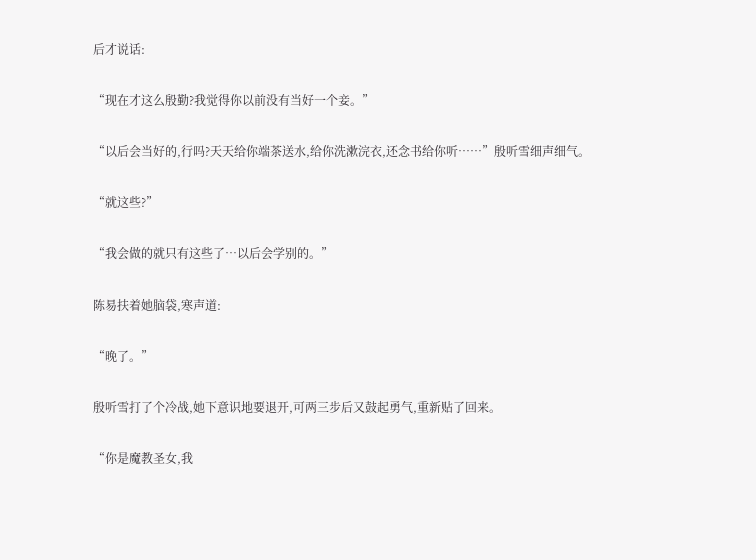后才说话:

“现在才这么殷勤?我觉得你以前没有当好一个妾。”

“以后会当好的,行吗?天天给你端茶送水,给你洗漱浣衣,还念书给你听……”殷听雪细声细气。

“就这些?”

“我会做的就只有这些了…以后会学别的。”

陈易扶着她脑袋,寒声道:

“晚了。”

殷听雪打了个冷战,她下意识地要退开,可两三步后又鼓起勇气,重新贴了回来。

“你是魔教圣女,我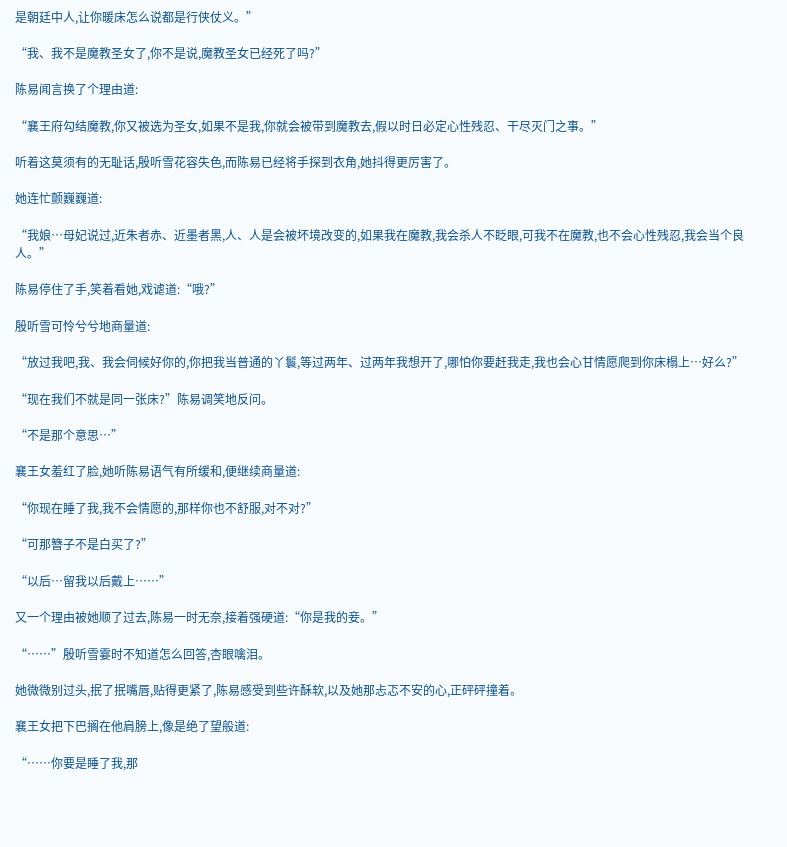是朝廷中人,让你暖床怎么说都是行侠仗义。”

“我、我不是魔教圣女了,你不是说,魔教圣女已经死了吗?”

陈易闻言换了个理由道:

“襄王府勾结魔教,你又被选为圣女,如果不是我,你就会被带到魔教去,假以时日必定心性残忍、干尽灭门之事。”

听着这莫须有的无耻话,殷听雪花容失色,而陈易已经将手探到衣角,她抖得更厉害了。

她连忙颤巍巍道:

“我娘…母妃说过,近朱者赤、近墨者黑,人、人是会被坏境改变的,如果我在魔教,我会杀人不眨眼,可我不在魔教,也不会心性残忍,我会当个良人。”

陈易停住了手,笑着看她,戏谑道:“哦?”

殷听雪可怜兮兮地商量道:

“放过我吧,我、我会伺候好你的,你把我当普通的丫鬟,等过两年、过两年我想开了,哪怕你要赶我走,我也会心甘情愿爬到你床榻上…好么?”

“现在我们不就是同一张床?”陈易调笑地反问。

“不是那个意思…”

襄王女羞红了脸,她听陈易语气有所缓和,便继续商量道:

“你现在睡了我,我不会情愿的,那样你也不舒服,对不对?”

“可那簪子不是白买了?”

“以后…留我以后戴上……”

又一个理由被她顺了过去,陈易一时无奈,接着强硬道:“你是我的妾。”

“……”殷听雪霎时不知道怎么回答,杏眼噙泪。

她微微别过头,抿了抿嘴唇,贴得更紧了,陈易感受到些许酥软,以及她那忐忑不安的心,正砰砰撞着。

襄王女把下巴搁在他肩膀上,像是绝了望般道:

“……你要是睡了我,那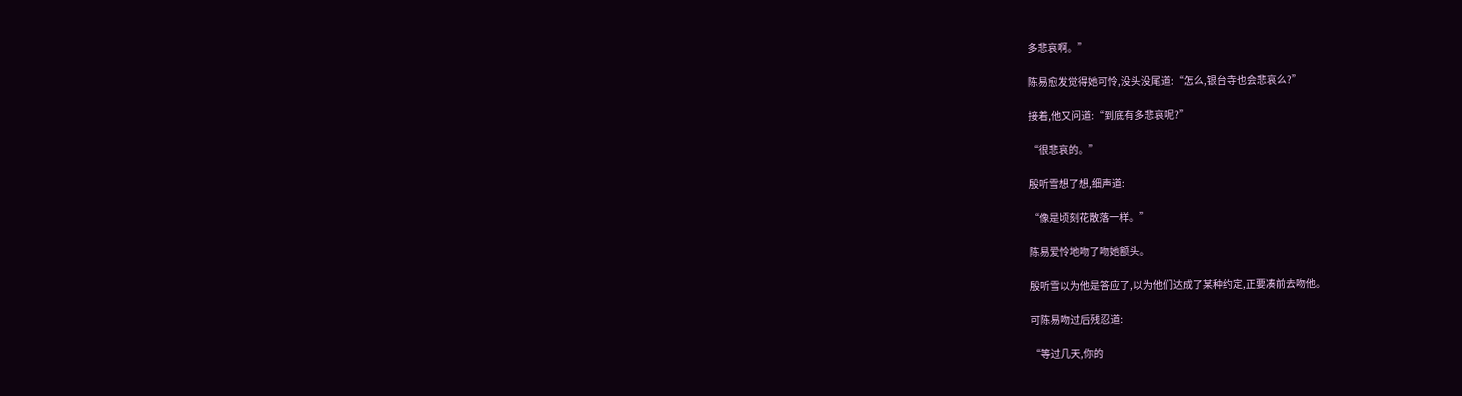多悲哀啊。”

陈易愈发觉得她可怜,没头没尾道:“怎么,银台寺也会悲哀么?”

接着,他又问道:“到底有多悲哀呢?”

“很悲哀的。”

殷听雪想了想,细声道:

“像是顷刻花散落一样。”

陈易爱怜地吻了吻她额头。

殷听雪以为他是答应了,以为他们达成了某种约定,正要凑前去吻他。

可陈易吻过后残忍道:

“等过几天,你的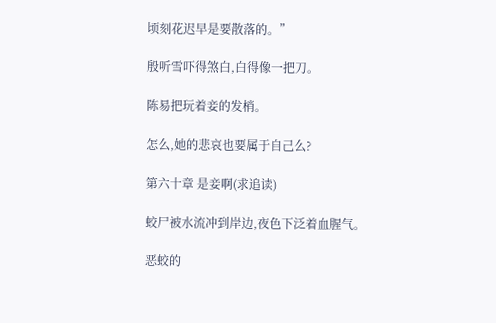顷刻花迟早是要散落的。”

殷听雪吓得煞白,白得像一把刀。

陈易把玩着妾的发梢。

怎么,她的悲哀也要属于自己么?

第六十章 是妾啊(求追读)

蛟尸被水流冲到岸边,夜色下泛着血腥气。

恶蛟的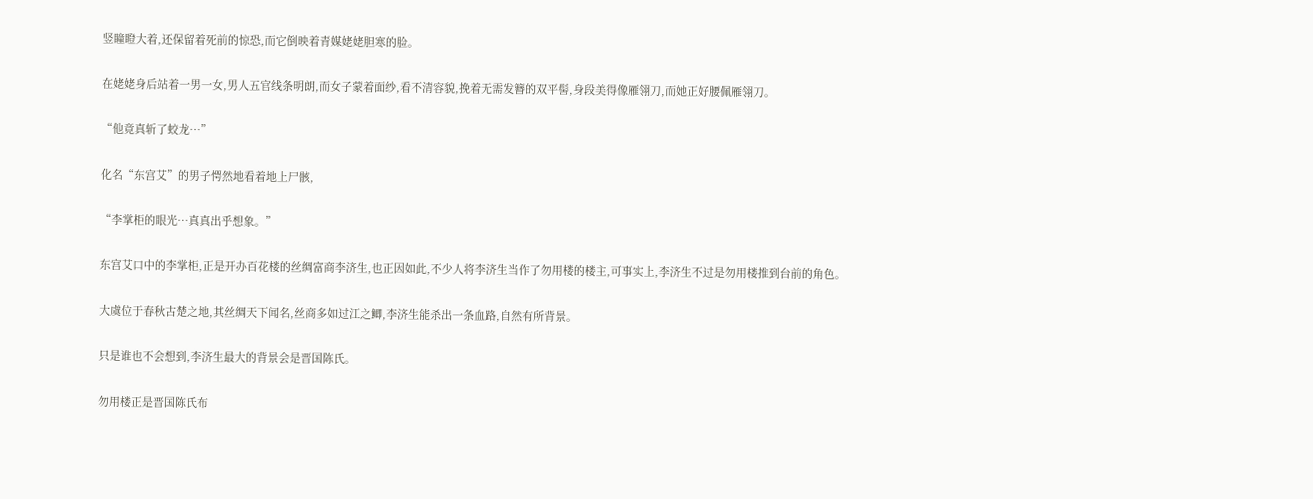竖瞳瞪大着,还保留着死前的惊恐,而它倒映着青媒姥姥胆寒的脸。

在姥姥身后站着一男一女,男人五官线条明朗,而女子蒙着面纱,看不清容貌,挽着无需发簪的双平髻,身段美得像雁翎刀,而她正好腰佩雁翎刀。

“他竟真斩了蛟龙…”

化名“东宫艾”的男子愕然地看着地上尸骸,

“李掌柜的眼光…真真出乎想象。”

东宫艾口中的李掌柜,正是开办百花楼的丝绸富商李济生,也正因如此,不少人将李济生当作了勿用楼的楼主,可事实上,李济生不过是勿用楼推到台前的角色。

大虞位于春秋古楚之地,其丝绸天下闻名,丝商多如过江之鲫,李济生能杀出一条血路,自然有所背景。

只是谁也不会想到,李济生最大的背景会是晋国陈氏。

勿用楼正是晋国陈氏布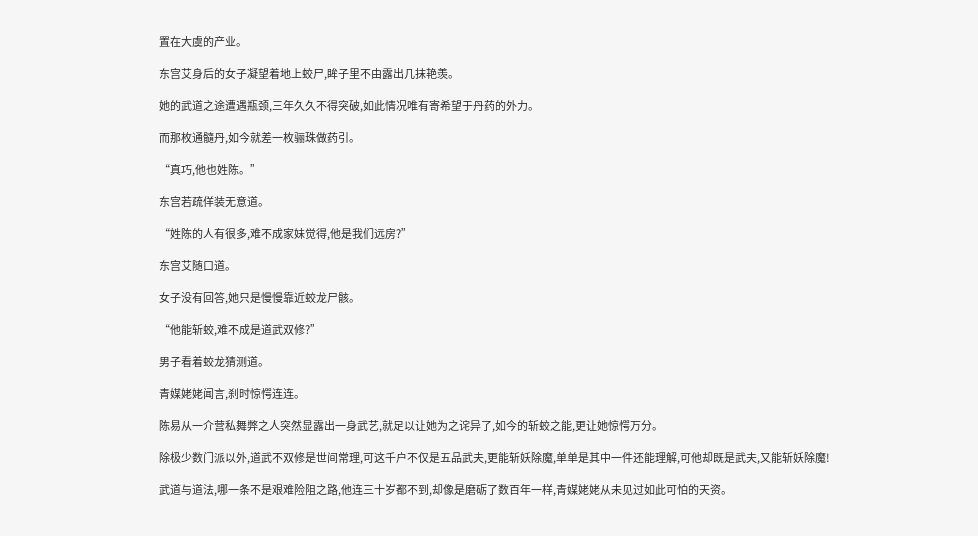置在大虞的产业。

东宫艾身后的女子凝望着地上蛟尸,眸子里不由露出几抹艳羡。

她的武道之途遭遇瓶颈,三年久久不得突破,如此情况唯有寄希望于丹药的外力。

而那枚通髓丹,如今就差一枚骊珠做药引。

“真巧,他也姓陈。”

东宫若疏佯装无意道。

“姓陈的人有很多,难不成家妹觉得,他是我们远房?”

东宫艾随口道。

女子没有回答,她只是慢慢靠近蛟龙尸骸。

“他能斩蛟,难不成是道武双修?”

男子看着蛟龙猜测道。

青媒姥姥闻言,刹时惊愕连连。

陈易从一介营私舞弊之人突然显露出一身武艺,就足以让她为之诧异了,如今的斩蛟之能,更让她惊愕万分。

除极少数门派以外,道武不双修是世间常理,可这千户不仅是五品武夫,更能斩妖除魔,单单是其中一件还能理解,可他却既是武夫,又能斩妖除魔!

武道与道法,哪一条不是艰难险阻之路,他连三十岁都不到,却像是磨砺了数百年一样,青媒姥姥从未见过如此可怕的天资。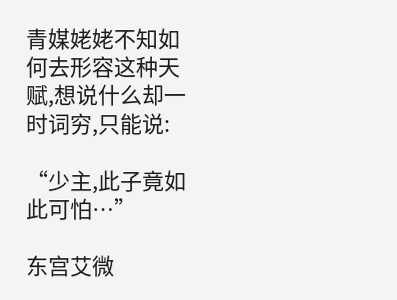青媒姥姥不知如何去形容这种天赋,想说什么却一时词穷,只能说:

“少主,此子竟如此可怕…”

东宫艾微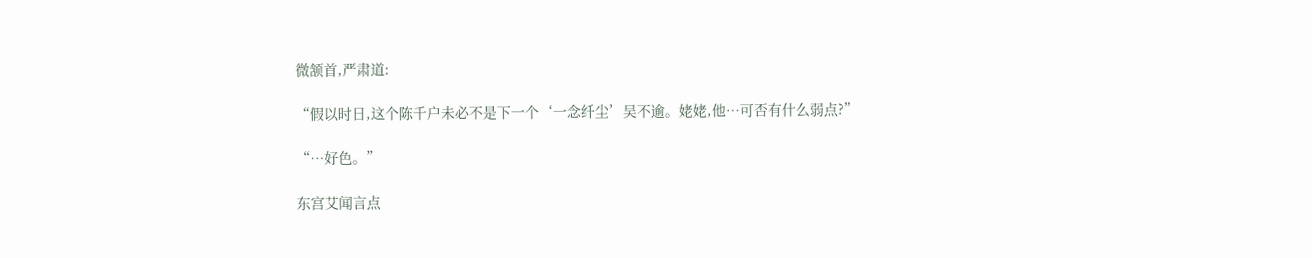微颔首,严肃道:

“假以时日,这个陈千户未必不是下一个‘一念纤尘’吴不逾。姥姥,他…可否有什么弱点?”

“…好色。”

东宫艾闻言点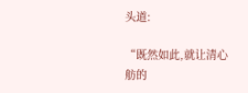头道:

“既然如此,就让清心舫的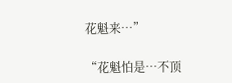花魁来…”

“花魁怕是…不顶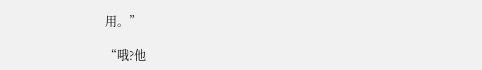用。”

“哦?他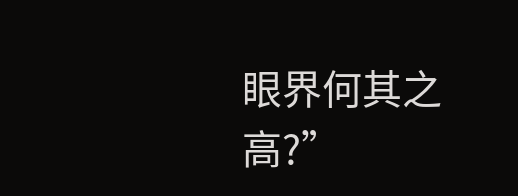眼界何其之高?”